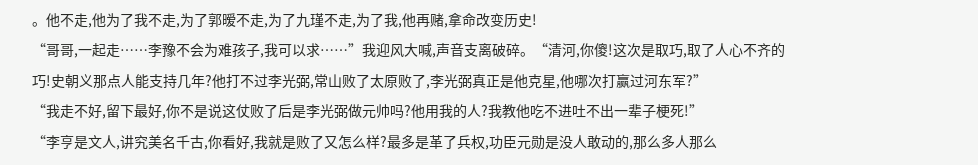。他不走,他为了我不走,为了郭暧不走,为了九瑾不走,为了我,他再赌,拿命改变历史!
“哥哥,一起走……李豫不会为难孩子,我可以求……”我迎风大喊,声音支离破碎。“清河,你傻!这次是取巧,取了人心不齐的巧!史朝义那点人能支持几年?他打不过李光弼,常山败了太原败了,李光弼真正是他克星,他哪次打赢过河东军?”
“我走不好,留下最好,你不是说这仗败了后是李光弼做元帅吗?他用我的人?我教他吃不进吐不出一辈子梗死!”
“李亨是文人,讲究美名千古,你看好,我就是败了又怎么样?最多是革了兵权,功臣元勋是没人敢动的,那么多人那么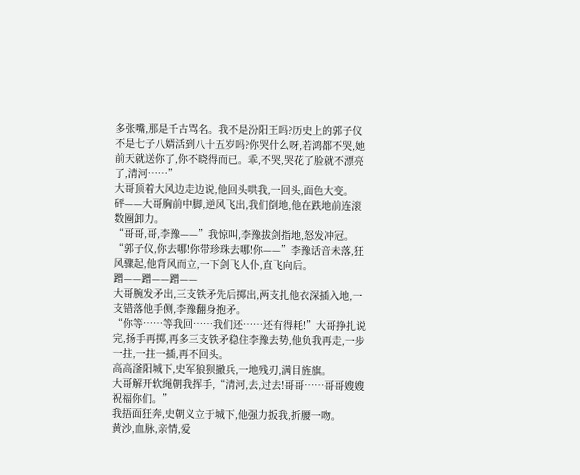多张嘴,那是千古骂名。我不是汾阳王吗?历史上的郭子仪不是七子八婿活到八十五岁吗?你哭什么呀,若鸿都不哭,她前天就送你了,你不晓得而已。乖,不哭,哭花了脸就不漂亮了,清河……”
大哥顶着大风边走边说,他回头哄我,一回头,面色大变。
砰——大哥胸前中脚,逆风飞出,我们倒地,他在跌地前连滚数圈卸力。
“哥哥,哥,李豫——”我惊叫,李豫拔剑指地,怒发冲冠。
“郭子仪,你去哪!你带珍珠去哪!你——”李豫话音未落,狂风骤起,他背风而立,一下剑飞人仆,直飞向后。
蹭——蹭——蹭——
大哥腕发矛出,三支铁矛先后掷出,两支扎他衣深插入地,一支错落他手侧,李豫翻身抱矛。
“你等……等我回……我们还……还有得耗!”大哥挣扎说完,扬手再掷,再多三支铁矛稳住李豫去势,他负我再走,一步一拄,一拄一插,再不回头。
高高滏阳城下,史军狼狈撤兵,一地残刃,满目旌旗。
大哥解开软绳朝我挥手,“清河,去,过去!哥哥……哥哥嫂嫂祝福你们。”
我捂面狂奔,史朝义立于城下,他强力扳我,折腰一吻。
黄沙,血脉,亲情,爱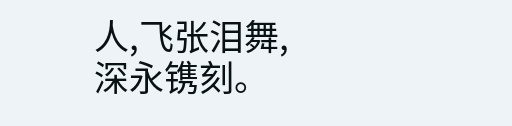人,飞张泪舞,深永镌刻。